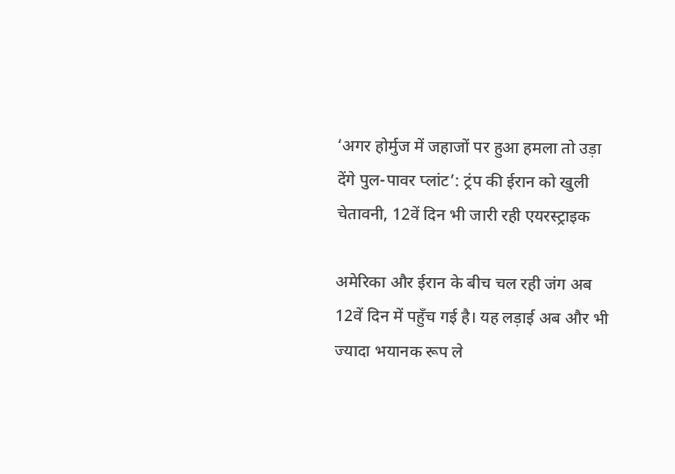‘अगर होर्मुज में जहाजों पर हुआ हमला तो उड़ा देंगे पुल-पावर प्लांट’: ट्रंप की ईरान को खुली चेतावनी, 12वें दिन भी जारी रही एयरस्ट्राइक

अमेरिका और ईरान के बीच चल रही जंग अब 12वें दिन में पहुँच गई है। यह लड़ाई अब और भी ज्यादा भयानक रूप ले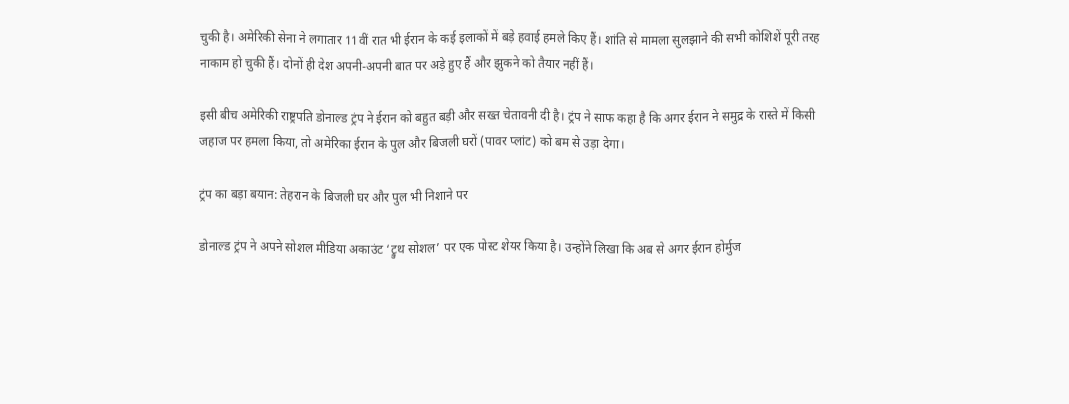चुकी है। अमेरिकी सेना ने लगातार 11वीं रात भी ईरान के कई इलाकों में बड़े हवाई हमले किए हैं। शांति से मामला सुलझाने की सभी कोशिशें पूरी तरह नाकाम हो चुकी हैं। दोनों ही देश अपनी-अपनी बात पर अड़े हुए हैं और झुकने को तैयार नहीं हैं।

इसी बीच अमेरिकी राष्ट्रपति डोनाल्ड ट्रंप ने ईरान को बहुत बड़ी और सख्त चेतावनी दी है। ट्रंप ने साफ कहा है कि अगर ईरान ने समुद्र के रास्ते में किसी जहाज पर हमला किया, तो अमेरिका ईरान के पुल और बिजली घरों (पावर प्लांट) को बम से उड़ा देगा।

ट्रंप का बड़ा बयान: तेहरान के बिजली घर और पुल भी निशाने पर

डोनाल्ड ट्रंप ने अपने सोशल मीडिया अकाउंट ‘ट्रुथ सोशल’ पर एक पोस्ट शेयर किया है। उन्होंने लिखा कि अब से अगर ईरान होर्मुज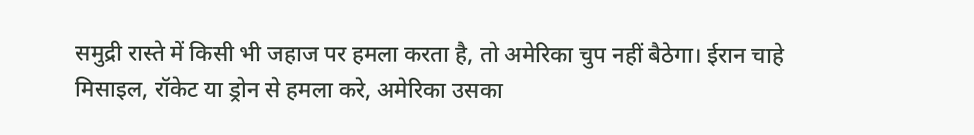समुद्री रास्ते में किसी भी जहाज पर हमला करता है, तो अमेरिका चुप नहीं बैठेगा। ईरान चाहे मिसाइल, रॉकेट या ड्रोन से हमला करे, अमेरिका उसका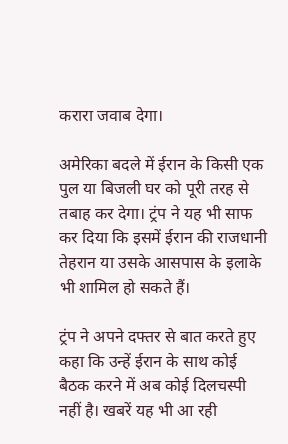करारा जवाब देगा।

अमेरिका बदले में ईरान के किसी एक पुल या बिजली घर को पूरी तरह से तबाह कर देगा। ट्रंप ने यह भी साफ कर दिया कि इसमें ईरान की राजधानी तेहरान या उसके आसपास के इलाके भी शामिल हो सकते हैं।

ट्रंप ने अपने दफ्तर से बात करते हुए कहा कि उन्हें ईरान के साथ कोई बैठक करने में अब कोई दिलचस्पी नहीं है। खबरें यह भी आ रही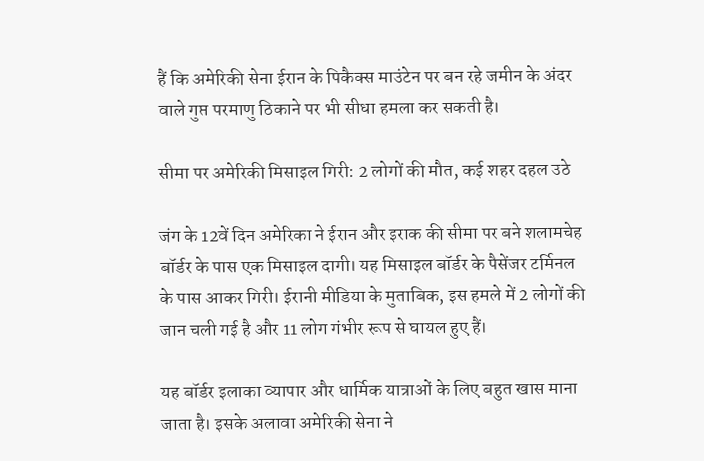हैं कि अमेरिकी सेना ईरान के पिकैक्स माउंटेन पर बन रहे जमीन के अंदर वाले गुप्त परमाणु ठिकाने पर भी सीधा हमला कर सकती है।

सीमा पर अमेरिकी मिसाइल गिरी: 2 लोगों की मौत, कई शहर दहल उठे

जंग के 12वें दिन अमेरिका ने ईरान और इराक की सीमा पर बने शलामचेह बॉर्डर के पास एक मिसाइल दागी। यह मिसाइल बॉर्डर के पैसेंजर टर्मिनल के पास आकर गिरी। ईरानी मीडिया के मुताबिक, इस हमले में 2 लोगों की जान चली गई है और 11 लोग गंभीर रूप से घायल हुए हैं।

यह बॉर्डर इलाका व्यापार और धार्मिक यात्राओं के लिए बहुत खास माना जाता है। इसके अलावा अमेरिकी सेना ने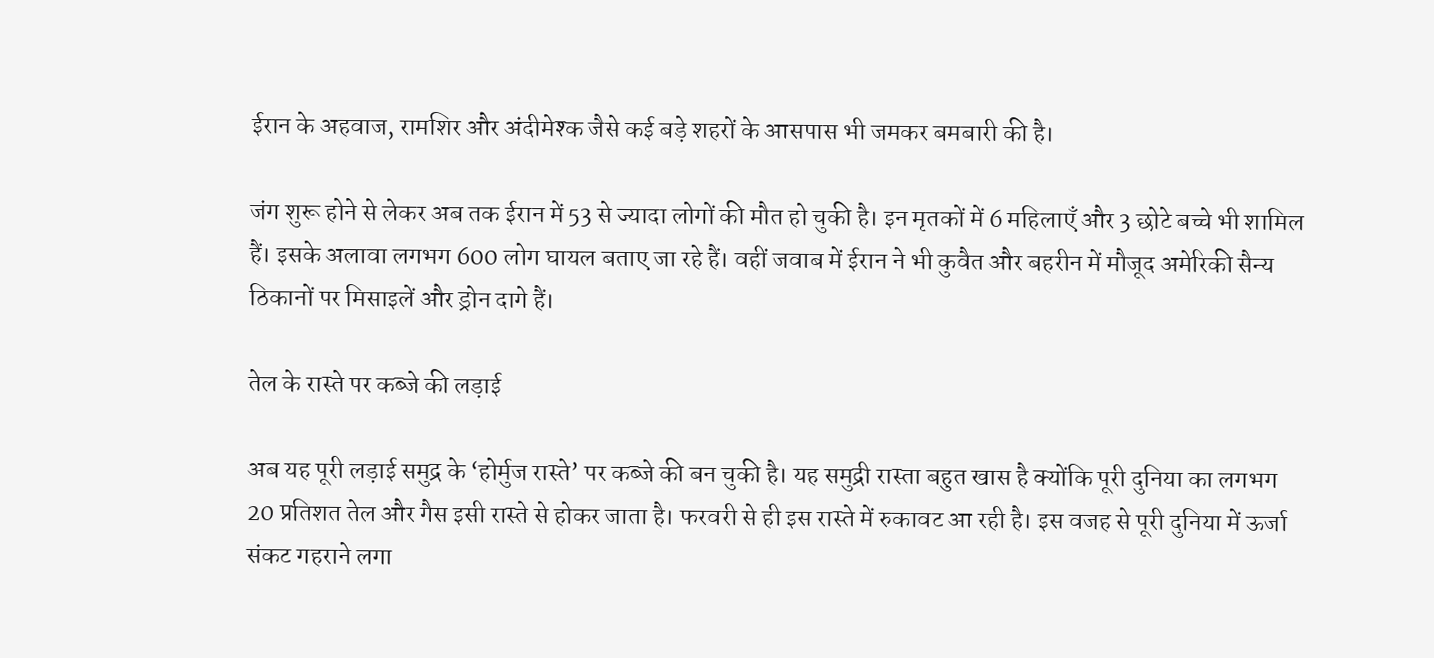ईरान के अहवाज, रामशिर और अंदीमेश्क जैसे कई बड़े शहरों के आसपास भी जमकर बमबारी की है।

जंग शुरू होने से लेकर अब तक ईरान में 53 से ज्यादा लोगों की मौत हो चुकी है। इन मृतकों में 6 महिलाएँ और 3 छोटे बच्चे भी शामिल हैं। इसके अलावा लगभग 600 लोग घायल बताए जा रहे हैं। वहीं जवाब में ईरान ने भी कुवैत और बहरीन में मौजूद अमेरिकी सैन्य ठिकानों पर मिसाइलें और ड्रोन दागे हैं।

तेल के रास्ते पर कब्जे की लड़ाई

अब यह पूरी लड़ाई समुद्र के ‘होर्मुज रास्ते’ पर कब्जे की बन चुकी है। यह समुद्री रास्ता बहुत खास है क्योंकि पूरी दुनिया का लगभग 20 प्रतिशत तेल और गैस इसी रास्ते से होकर जाता है। फरवरी से ही इस रास्ते में रुकावट आ रही है। इस वजह से पूरी दुनिया में ऊर्जा संकट गहराने लगा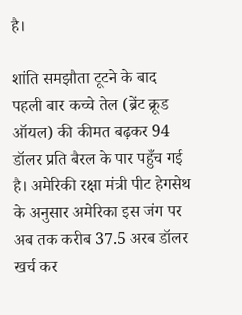है।

शांति समझौता टूटने के बाद पहली बार कच्चे तेल (ब्रेंट क्रूड ऑयल) की कीमत बढ़कर 94 डॉलर प्रति बैरल के पार पहुँच गई है। अमेरिकी रक्षा मंत्री पीट हेगसेथ के अनुसार अमेरिका इस जंग पर अब तक करीब 37.5 अरब डॉलर खर्च कर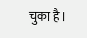चुका है।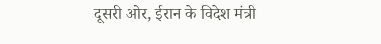दूसरी ओर, ईरान के विदेश मंत्री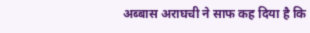अब्बास अराघची ने साफ कह दिया है कि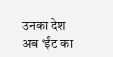उनका देश अब ‘ईंट का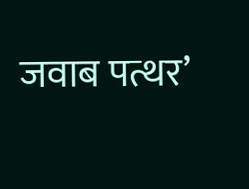जवाब पत्थर’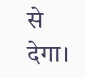से देगा।